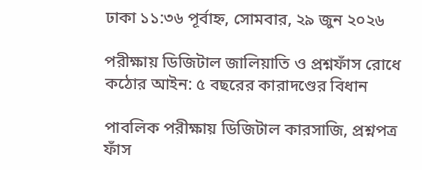ঢাকা ১১:৩৬ পূর্বাহ্ন, সোমবার, ২৯ জুন ২০২৬

পরীক্ষায় ডিজিটাল জালিয়াতি ও প্রশ্নফাঁস রোধে কঠোর আইন: ৫ বছরের কারাদণ্ডের বিধান

পাবলিক পরীক্ষায় ডিজিটাল কারসাজি, প্রশ্নপত্র ফাঁস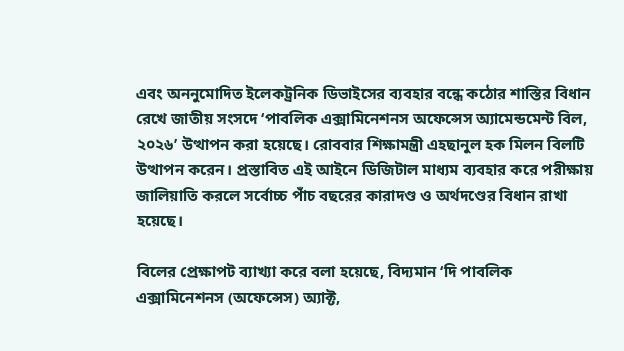এবং অননুমোদিত ইলেকট্রনিক ডিভাইসের ব্যবহার বন্ধে কঠোর শাস্তির বিধান রেখে জাতীয় সংসদে ‘পাবলিক এক্সামিনেশনস অফেন্সেস অ্যামেন্ডমেন্ট বিল, ২০২৬’ উত্থাপন করা হয়েছে। রোববার শিক্ষামন্ত্রী এহছানুল হক মিলন বিলটি উত্থাপন করেন। প্রস্তাবিত এই আইনে ডিজিটাল মাধ্যম ব্যবহার করে পরীক্ষায় জালিয়াতি করলে সর্বোচ্চ পাঁচ বছরের কারাদণ্ড ও অর্থদণ্ডের বিধান রাখা হয়েছে।

বিলের প্রেক্ষাপট ব্যাখ্যা করে বলা হয়েছে, বিদ্যমান ‘দি পাবলিক এক্সামিনেশনস (অফেন্সেস) অ্যাক্ট,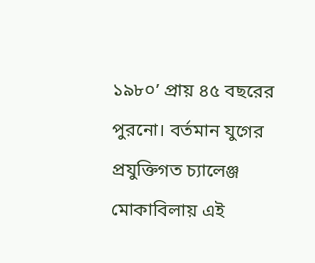১৯৮০’ প্রায় ৪৫ বছরের পুরনো। বর্তমান যুগের প্রযুক্তিগত চ্যালেঞ্জ মোকাবিলায় এই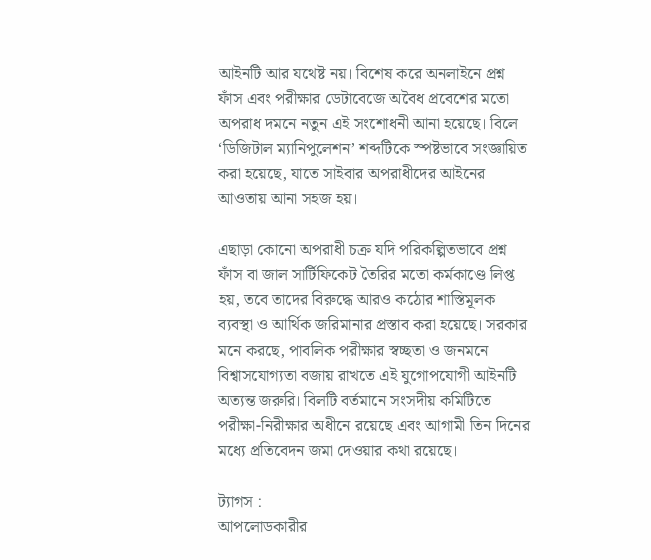আইনটি আর যথেষ্ট নয়। বিশেষ করে অনলাইনে প্রশ্ন ফাঁস এবং পরীক্ষার ডেটাবেজে অবৈধ প্রবেশের মতো অপরাধ দমনে নতুন এই সংশোধনী আনা হয়েছে। বিলে ‘ডিজিটাল ম্যানিপুলেশন’ শব্দটিকে স্পষ্টভাবে সংজ্ঞায়িত করা হয়েছে, যাতে সাইবার অপরাধীদের আইনের আওতায় আনা সহজ হয়।

এছাড়া কোনো অপরাধী চক্র যদি পরিকল্পিতভাবে প্রশ্ন ফাঁস বা জাল সার্টিফিকেট তৈরির মতো কর্মকাণ্ডে লিপ্ত হয়, তবে তাদের বিরুদ্ধে আরও কঠোর শাস্তিমূলক ব্যবস্থা ও আর্থিক জরিমানার প্রস্তাব করা হয়েছে। সরকার মনে করছে, পাবলিক পরীক্ষার স্বচ্ছতা ও জনমনে বিশ্বাসযোগ্যতা বজায় রাখতে এই যুগোপযোগী আইনটি অত্যন্ত জরুরি। বিলটি বর্তমানে সংসদীয় কমিটিতে পরীক্ষা-নিরীক্ষার অধীনে রয়েছে এবং আগামী তিন দিনের মধ্যে প্রতিবেদন জমা দেওয়ার কথা রয়েছে।

ট্যাগস :
আপলোডকারীর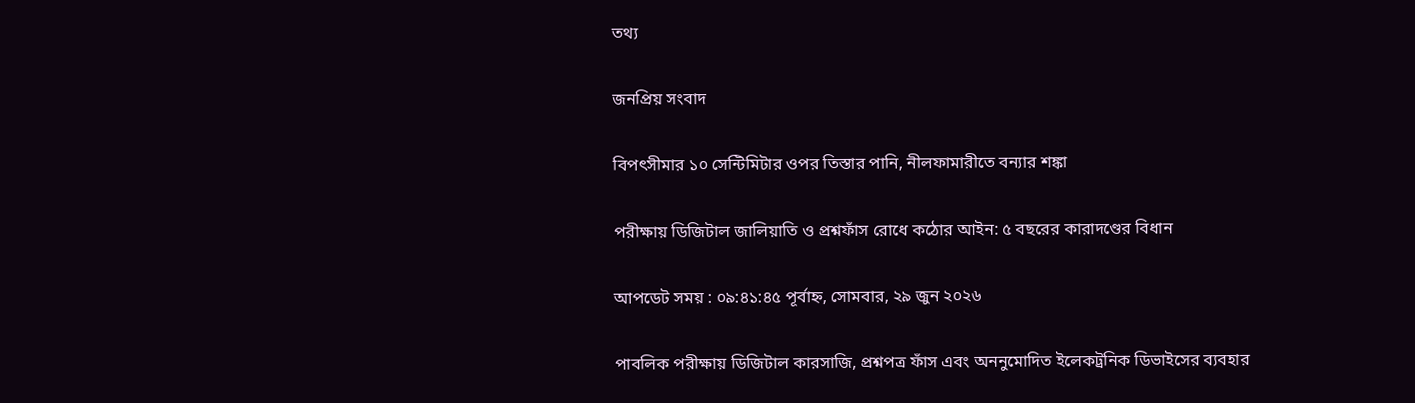তথ্য

জনপ্রিয় সংবাদ

বিপৎসীমার ১০ সেন্টিমিটার ওপর তিস্তার পানি, নীলফামারীতে বন্যার শঙ্কা

পরীক্ষায় ডিজিটাল জালিয়াতি ও প্রশ্নফাঁস রোধে কঠোর আইন: ৫ বছরের কারাদণ্ডের বিধান

আপডেট সময় : ০৯:৪১:৪৫ পূর্বাহ্ন, সোমবার, ২৯ জুন ২০২৬

পাবলিক পরীক্ষায় ডিজিটাল কারসাজি, প্রশ্নপত্র ফাঁস এবং অননুমোদিত ইলেকট্রনিক ডিভাইসের ব্যবহার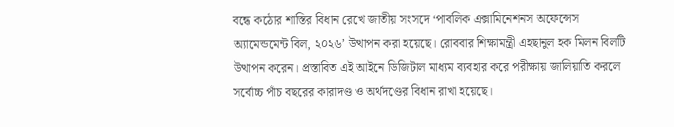বন্ধে কঠোর শাস্তির বিধান রেখে জাতীয় সংসদে ‘পাবলিক এক্সামিনেশনস অফেন্সেস অ্যামেন্ডমেন্ট বিল, ২০২৬’ উত্থাপন করা হয়েছে। রোববার শিক্ষামন্ত্রী এহছানুল হক মিলন বিলটি উত্থাপন করেন। প্রস্তাবিত এই আইনে ডিজিটাল মাধ্যম ব্যবহার করে পরীক্ষায় জালিয়াতি করলে সর্বোচ্চ পাঁচ বছরের কারাদণ্ড ও অর্থদণ্ডের বিধান রাখা হয়েছে।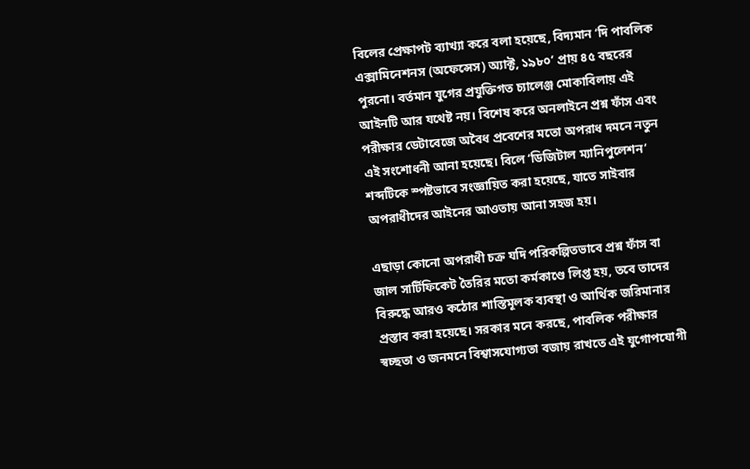বিলের প্রেক্ষাপট ব্যাখ্যা করে বলা হয়েছে, বিদ্যমান ‘দি পাবলিক এক্সামিনেশনস (অফেন্সেস) অ্যাক্ট, ১৯৮০’ প্রায় ৪৫ বছরের পুরনো। বর্তমান যুগের প্রযুক্তিগত চ্যালেঞ্জ মোকাবিলায় এই আইনটি আর যথেষ্ট নয়। বিশেষ করে অনলাইনে প্রশ্ন ফাঁস এবং পরীক্ষার ডেটাবেজে অবৈধ প্রবেশের মতো অপরাধ দমনে নতুন এই সংশোধনী আনা হয়েছে। বিলে ‘ডিজিটাল ম্যানিপুলেশন’ শব্দটিকে স্পষ্টভাবে সংজ্ঞায়িত করা হয়েছে, যাতে সাইবার অপরাধীদের আইনের আওতায় আনা সহজ হয়।

এছাড়া কোনো অপরাধী চক্র যদি পরিকল্পিতভাবে প্রশ্ন ফাঁস বা জাল সার্টিফিকেট তৈরির মতো কর্মকাণ্ডে লিপ্ত হয়, তবে তাদের বিরুদ্ধে আরও কঠোর শাস্তিমূলক ব্যবস্থা ও আর্থিক জরিমানার প্রস্তাব করা হয়েছে। সরকার মনে করছে, পাবলিক পরীক্ষার স্বচ্ছতা ও জনমনে বিশ্বাসযোগ্যতা বজায় রাখতে এই যুগোপযোগী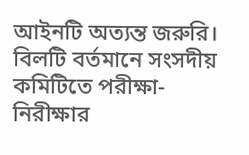আইনটি অত্যন্ত জরুরি। বিলটি বর্তমানে সংসদীয় কমিটিতে পরীক্ষা-নিরীক্ষার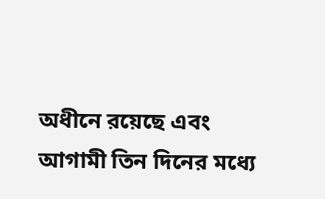অধীনে রয়েছে এবং আগামী তিন দিনের মধ্যে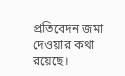প্রতিবেদন জমা দেওয়ার কথা রয়েছে।